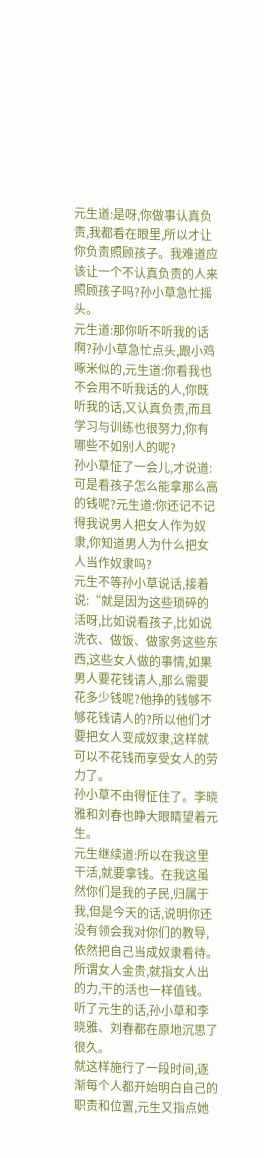元生道:是呀,你做事认真负责,我都看在眼里,所以才让你负责照顾孩子。我难道应该让一个不认真负责的人来照顾孩子吗?孙小草急忙摇头。
元生道:那你听不听我的话啊?孙小草急忙点头,跟小鸡啄米似的,元生道:你看我也不会用不听我话的人,你既听我的话,又认真负责,而且学习与训练也很努力,你有哪些不如别人的呢?
孙小草怔了一会儿,才说道:可是看孩子怎么能拿那么高的钱呢?元生道:你还记不记得我说男人把女人作为奴隶,你知道男人为什么把女人当作奴隶吗?
元生不等孙小草说话,接着说:“就是因为这些琐碎的活呀,比如说看孩子,比如说洗衣、做饭、做家务这些东西,这些女人做的事情,如果男人要花钱请人,那么需要花多少钱呢?他挣的钱够不够花钱请人的?所以他们才要把女人变成奴隶,这样就可以不花钱而享受女人的劳力了。
孙小草不由得怔住了。李晓雅和刘春也睁大眼睛望着元生。
元生继续道:所以在我这里干活,就要拿钱。在我这虽然你们是我的子民,归属于我,但是今天的话,说明你还没有领会我对你们的教导,依然把自己当成奴隶看待。所谓女人金贵,就指女人出的力,干的活也一样值钱。
听了元生的话,孙小草和李晓雅、刘春都在原地沉思了很久。
就这样施行了一段时间,逐渐每个人都开始明白自己的职责和位置,元生又指点她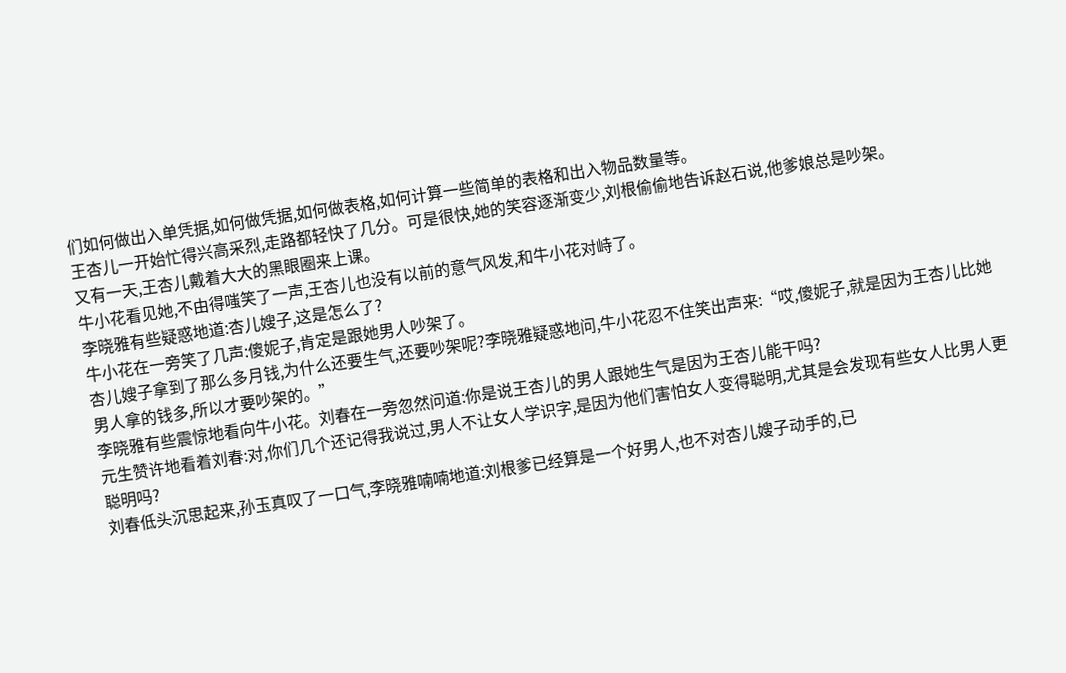们如何做出入单凭据,如何做凭据,如何做表格,如何计算一些简单的表格和出入物品数量等。
王杏儿一开始忙得兴高采烈,走路都轻快了几分。可是很快,她的笑容逐渐变少,刘根偷偷地告诉赵石说,他爹娘总是吵架。
又有一天,王杏儿戴着大大的黑眼圈来上课。
牛小花看见她,不由得嗤笑了一声,王杏儿也没有以前的意气风发,和牛小花对峙了。
李晓雅有些疑惑地道:杏儿嫂子,这是怎么了?
牛小花在一旁笑了几声:傻妮子,肯定是跟她男人吵架了。
杏儿嫂子拿到了那么多月钱,为什么还要生气,还要吵架呢?李晓雅疑惑地问,牛小花忍不住笑出声来:“哎,傻妮子,就是因为王杏儿比她男人拿的钱多,所以才要吵架的。”
李晓雅有些震惊地看向牛小花。刘春在一旁忽然问道:你是说王杏儿的男人跟她生气是因为王杏儿能干吗?
元生赞许地看着刘春:对,你们几个还记得我说过,男人不让女人学识字,是因为他们害怕女人变得聪明,尤其是会发现有些女人比男人更聪明吗?
刘春低头沉思起来,孙玉真叹了一口气,李晓雅喃喃地道:刘根爹已经算是一个好男人,也不对杏儿嫂子动手的,已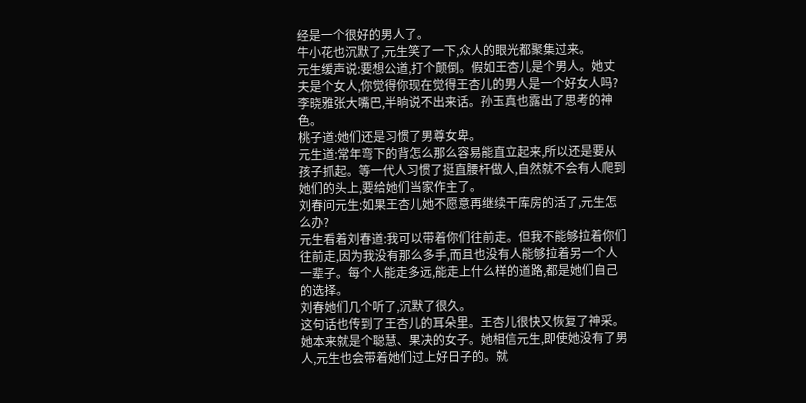经是一个很好的男人了。
牛小花也沉默了,元生笑了一下,众人的眼光都聚集过来。
元生缓声说:要想公道,打个颠倒。假如王杏儿是个男人。她丈夫是个女人,你觉得你现在觉得王杏儿的男人是一个好女人吗?
李晓雅张大嘴巴,半晌说不出来话。孙玉真也露出了思考的神色。
桃子道:她们还是习惯了男尊女卑。
元生道:常年弯下的背怎么那么容易能直立起来,所以还是要从孩子抓起。等一代人习惯了挺直腰杆做人,自然就不会有人爬到她们的头上,要给她们当家作主了。
刘春问元生:如果王杏儿她不愿意再继续干库房的活了,元生怎么办?
元生看着刘春道:我可以带着你们往前走。但我不能够拉着你们往前走,因为我没有那么多手,而且也没有人能够拉着另一个人一辈子。每个人能走多远,能走上什么样的道路,都是她们自己的选择。
刘春她们几个听了,沉默了很久。
这句话也传到了王杏儿的耳朵里。王杏儿很快又恢复了神采。她本来就是个聪慧、果决的女子。她相信元生,即使她没有了男人,元生也会带着她们过上好日子的。就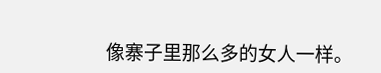像寨子里那么多的女人一样。